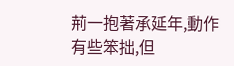荊一抱著承延年,動作有些笨拙,但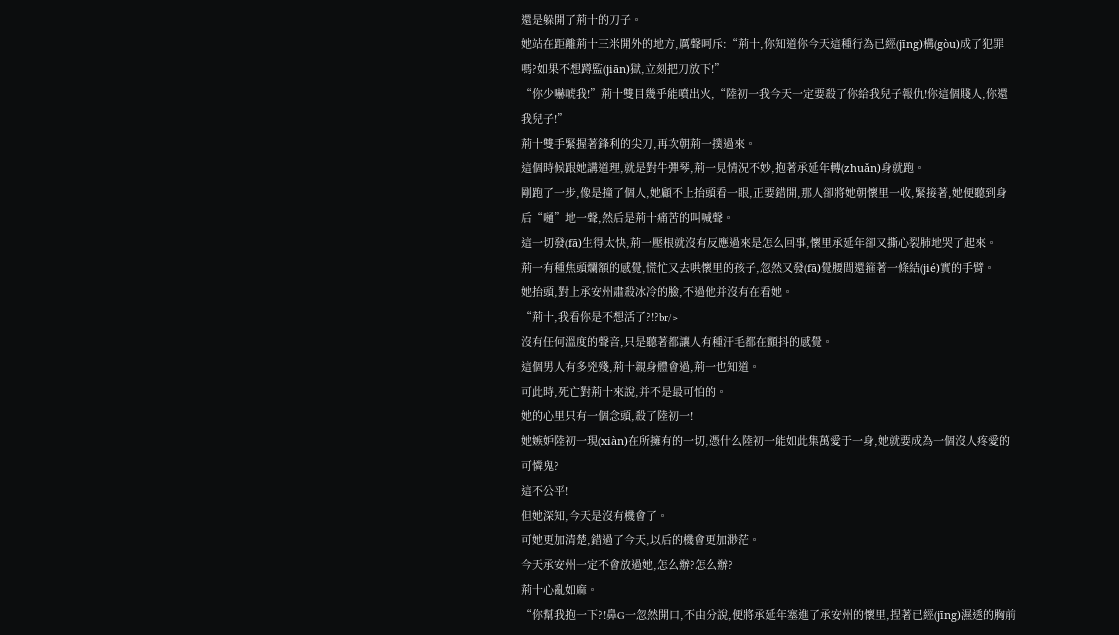還是躲開了荊十的刀子。
她站在距離荊十三米開外的地方,厲聲呵斥:“荊十,你知道你今天這種行為已經(jīng)構(gòu)成了犯罪嗎?如果不想蹲監(jiān)獄,立刻把刀放下!”
“你少嚇唬我!”荊十雙目幾乎能噴出火,“陸初一我今天一定要殺了你給我兒子報仇!你這個賤人,你還我兒子!”
荊十雙手緊握著鋒利的尖刀,再次朝荊一撲過來。
這個時候跟她講道理,就是對牛彈琴,荊一見情況不妙,抱著承延年轉(zhuǎn)身就跑。
剛跑了一步,像是撞了個人,她顧不上抬頭看一眼,正要錯開,那人卻將她朝懷里一收,緊接著,她便聽到身后“嗵”地一聲,然后是荊十痛苦的叫喊聲。
這一切發(fā)生得太快,荊一壓根就沒有反應過來是怎么回事,懷里承延年卻又撕心裂肺地哭了起來。
荊一有種焦頭爛額的感覺,慌忙又去哄懷里的孩子,忽然又發(fā)覺腰間還箍著一條結(jié)實的手臂。
她抬頭,對上承安州肅殺冰冷的臉,不過他并沒有在看她。
“荊十,我看你是不想活了?!?br/>
沒有任何溫度的聲音,只是聽著都讓人有種汗毛都在顫抖的感覺。
這個男人有多兇殘,荊十親身體會過,荊一也知道。
可此時,死亡對荊十來說,并不是最可怕的。
她的心里只有一個念頭,殺了陸初一!
她嫉妒陸初一現(xiàn)在所擁有的一切,憑什么陸初一能如此集萬愛于一身,她就要成為一個沒人疼愛的可憐鬼?
這不公平!
但她深知,今天是沒有機會了。
可她更加清楚,錯過了今天,以后的機會更加渺茫。
今天承安州一定不會放過她,怎么辦?怎么辦?
荊十心亂如麻。
“你幫我抱一下?!鼻G一忽然開口,不由分說,便將承延年塞進了承安州的懷里,捏著已經(jīng)濕透的胸前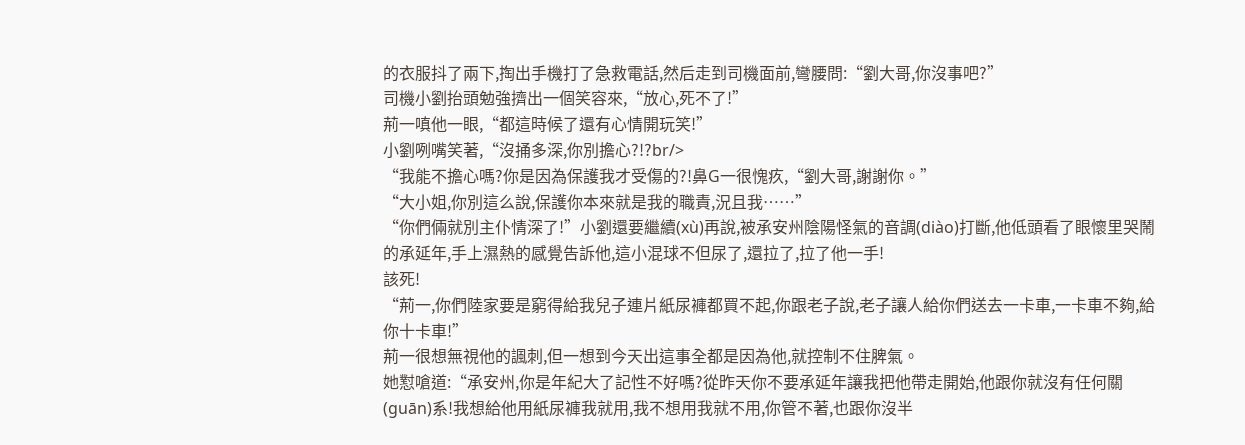的衣服抖了兩下,掏出手機打了急救電話,然后走到司機面前,彎腰問:“劉大哥,你沒事吧?”
司機小劉抬頭勉強擠出一個笑容來,“放心,死不了!”
荊一嗔他一眼,“都這時候了還有心情開玩笑!”
小劉咧嘴笑著,“沒捅多深,你別擔心?!?br/>
“我能不擔心嗎?你是因為保護我才受傷的?!鼻G一很愧疚,“劉大哥,謝謝你。”
“大小姐,你別這么說,保護你本來就是我的職責,況且我……”
“你們倆就別主仆情深了!”小劉還要繼續(xù)再說,被承安州陰陽怪氣的音調(diào)打斷,他低頭看了眼懷里哭鬧的承延年,手上濕熱的感覺告訴他,這小混球不但尿了,還拉了,拉了他一手!
該死!
“荊一,你們陸家要是窮得給我兒子連片紙尿褲都買不起,你跟老子說,老子讓人給你們送去一卡車,一卡車不夠,給你十卡車!”
荊一很想無視他的諷刺,但一想到今天出這事全都是因為他,就控制不住脾氣。
她懟嗆道:“承安州,你是年紀大了記性不好嗎?從昨天你不要承延年讓我把他帶走開始,他跟你就沒有任何關(guān)系!我想給他用紙尿褲我就用,我不想用我就不用,你管不著,也跟你沒半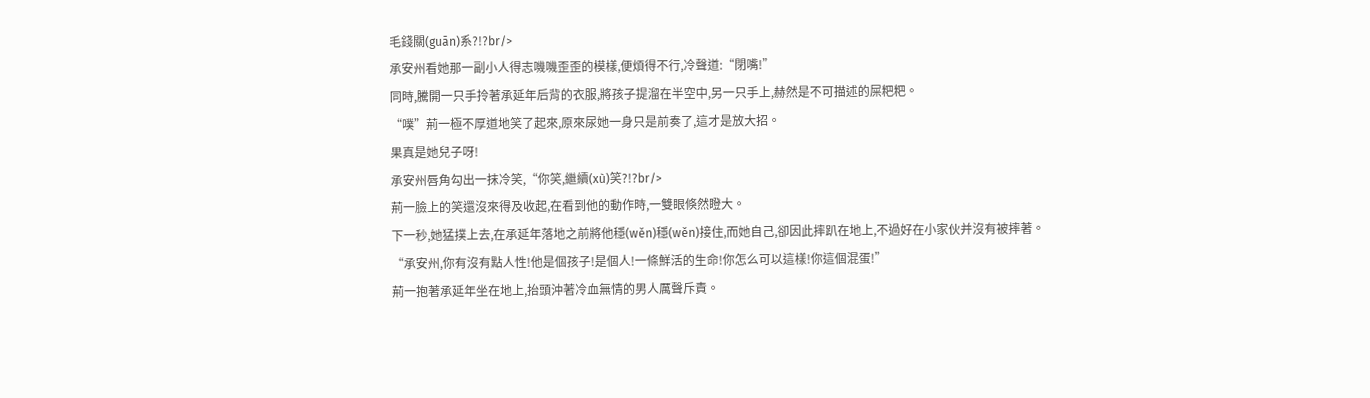毛錢關(guān)系?!?br/>
承安州看她那一副小人得志嘰嘰歪歪的模樣,便煩得不行,冷聲道:“閉嘴!”
同時,騰開一只手拎著承延年后背的衣服,將孩子提溜在半空中,另一只手上,赫然是不可描述的屎粑粑。
“噗”荊一極不厚道地笑了起來,原來尿她一身只是前奏了,這才是放大招。
果真是她兒子呀!
承安州唇角勾出一抹冷笑,“你笑,繼續(xù)笑?!?br/>
荊一臉上的笑還沒來得及收起,在看到他的動作時,一雙眼倏然瞪大。
下一秒,她猛撲上去,在承延年落地之前將他穩(wěn)穩(wěn)接住,而她自己,卻因此摔趴在地上,不過好在小家伙并沒有被摔著。
“承安州,你有沒有點人性!他是個孩子!是個人!一條鮮活的生命!你怎么可以這樣!你這個混蛋!”
荊一抱著承延年坐在地上,抬頭沖著冷血無情的男人厲聲斥責。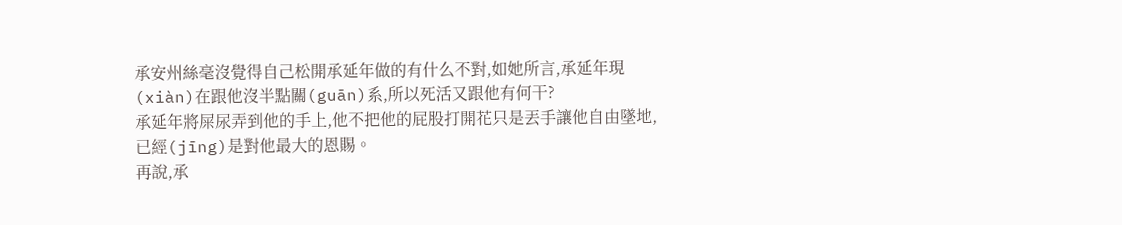承安州絲毫沒覺得自己松開承延年做的有什么不對,如她所言,承延年現(xiàn)在跟他沒半點關(guān)系,所以死活又跟他有何干?
承延年將屎尿弄到他的手上,他不把他的屁股打開花只是丟手讓他自由墜地,已經(jīng)是對他最大的恩賜。
再說,承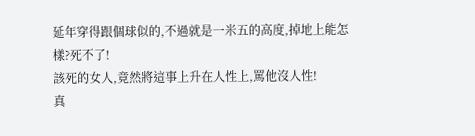延年穿得跟個球似的,不過就是一米五的高度,掉地上能怎樣?死不了!
該死的女人,竟然將這事上升在人性上,罵他沒人性!
真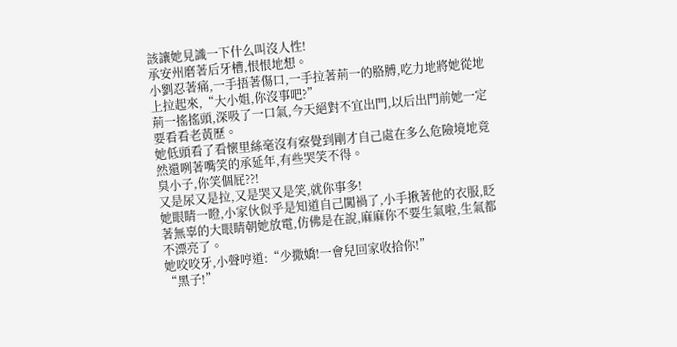該讓她見識一下什么叫沒人性!
承安州磨著后牙槽,恨恨地想。
小劉忍著痛,一手捂著傷口,一手拉著荊一的胳膊,吃力地將她從地上拉起來,“大小姐,你沒事吧?”
荊一搖搖頭,深吸了一口氣,今天絕對不宜出門,以后出門前她一定要看看老黃歷。
她低頭看了看懷里絲毫沒有察覺到剛才自己處在多么危險境地竟然還咧著嘴笑的承延年,有些哭笑不得。
臭小子,你笑個屁??!
又是尿又是拉,又是哭又是笑,就你事多!
她眼睛一瞪,小家伙似乎是知道自己闖禍了,小手揪著他的衣服,眨著無辜的大眼睛朝她放電,仿佛是在說,麻麻你不要生氣啦,生氣都不漂亮了。
她咬咬牙,小聲哼道:“少撒嬌!一會兒回家收拾你!”
“黑子!”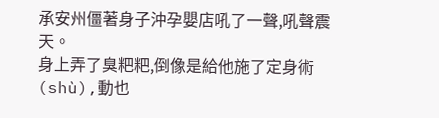承安州僵著身子沖孕嬰店吼了一聲,吼聲震天。
身上弄了臭粑粑,倒像是給他施了定身術(shù),動也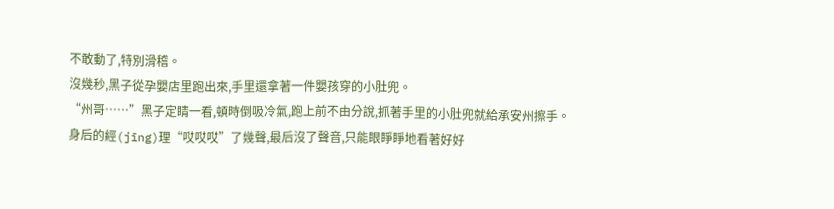不敢動了,特別滑稽。
沒幾秒,黑子從孕嬰店里跑出來,手里還拿著一件嬰孩穿的小肚兜。
“州哥……”黑子定睛一看,頓時倒吸冷氣,跑上前不由分說,抓著手里的小肚兜就給承安州擦手。
身后的經(jīng)理“哎哎哎”了幾聲,最后沒了聲音,只能眼睜睜地看著好好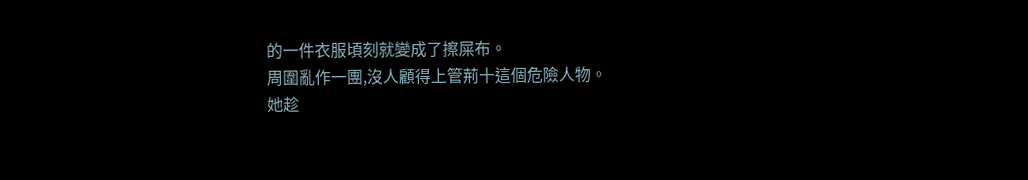的一件衣服頃刻就變成了擦屎布。
周圍亂作一團,沒人顧得上管荊十這個危險人物。
她趁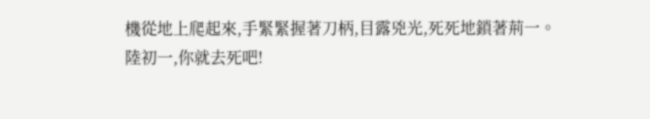機從地上爬起來,手緊緊握著刀柄,目露兇光,死死地鎖著荊一。
陸初一,你就去死吧!